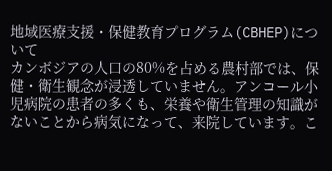地域医療支援・保健教育プログラム(CBHEP)について
カンボジアの人口の80%を占める農村部では、保健・衛生観念が浸透していません。アンコール小児病院の患者の多くも、栄養や衛生管理の知識がないことから病気になって、来院しています。こ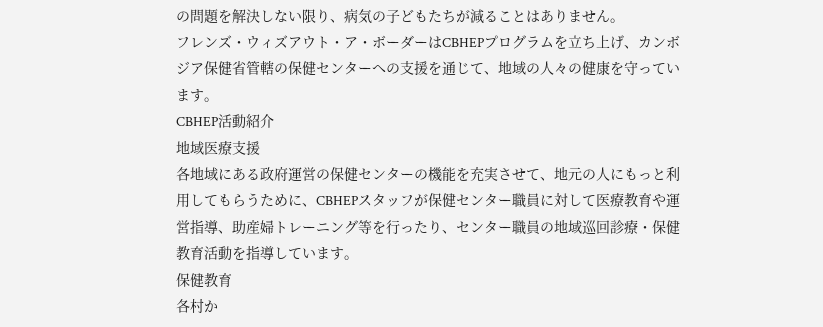の問題を解決しない限り、病気の子どもたちが減ることはありません。
フレンズ・ウィズアウト・ア・ボーダーはCBHEPプログラムを立ち上げ、カンボジア保健省管轄の保健センターへの支援を通じて、地域の人々の健康を守っています。
CBHEP活動紹介
地域医療支援
各地域にある政府運営の保健センターの機能を充実させて、地元の人にもっと利用してもらうために、CBHEPスタッフが保健センター職員に対して医療教育や運営指導、助産婦トレーニング等を行ったり、センター職員の地域巡回診療・保健教育活動を指導しています。
保健教育
各村か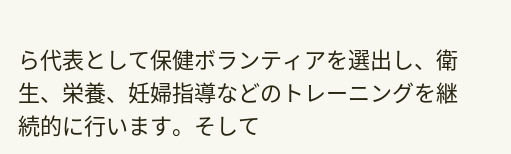ら代表として保健ボランティアを選出し、衛生、栄養、妊婦指導などのトレーニングを継続的に行います。そして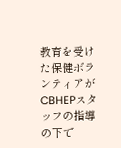教育を受けた保健ボランティアがCBHEPスタッフの指導の下で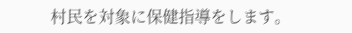村民を対象に保健指導をします。